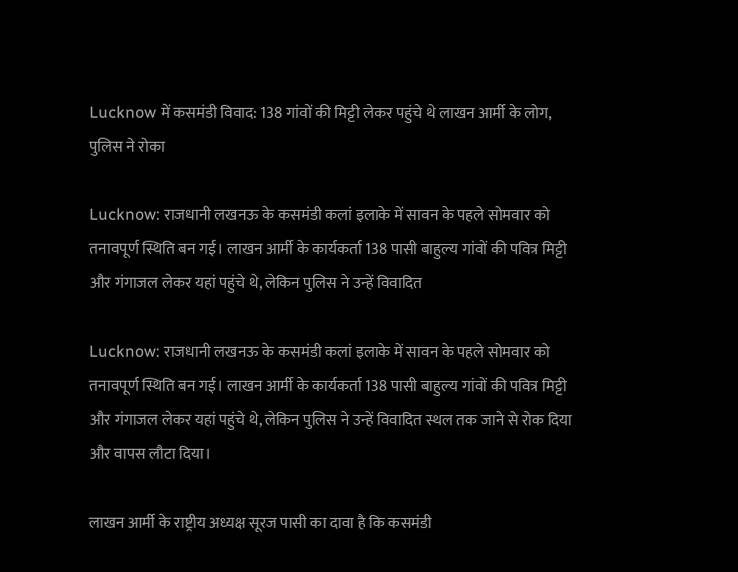Lucknow में कसमंडी विवाद: 138 गांवों की मिट्टी लेकर पहुंचे थे लाखन आर्मी के लोग, पुलिस ने रोका

Lucknow: राजधानी लखनऊ के कसमंडी कलां इलाके में सावन के पहले सोमवार को तनावपूर्ण स्थिति बन गई। लाखन आर्मी के कार्यकर्ता 138 पासी बाहुल्य गांवों की पवित्र मिट्टी और गंगाजल लेकर यहां पहुंचे थे, लेकिन पुलिस ने उन्हें विवादित

Lucknow: राजधानी लखनऊ के कसमंडी कलां इलाके में सावन के पहले सोमवार को तनावपूर्ण स्थिति बन गई। लाखन आर्मी के कार्यकर्ता 138 पासी बाहुल्य गांवों की पवित्र मिट्टी और गंगाजल लेकर यहां पहुंचे थे, लेकिन पुलिस ने उन्हें विवादित स्थल तक जाने से रोक दिया और वापस लौटा दिया।

लाखन आर्मी के राष्ट्रीय अध्यक्ष सूरज पासी का दावा है कि कसमंडी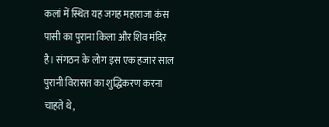कलां में स्थित यह जगह महाराजा कंस पासी का पुराना किला और शिव मंदिर है। संगठन के लोग इस एक हजार साल पुरानी विरासत का शुद्धिकरण करना चाहते थे,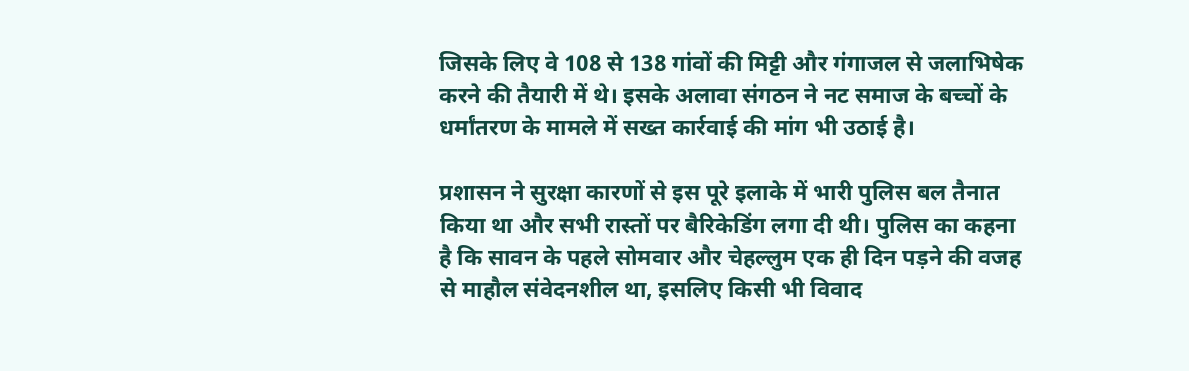जिसके लिए वे 108 से 138 गांवों की मिट्टी और गंगाजल से जलाभिषेक करने की तैयारी में थे। इसके अलावा संगठन ने नट समाज के बच्चों के धर्मांतरण के मामले में सख्त कार्रवाई की मांग भी उठाई है।

प्रशासन ने सुरक्षा कारणों से इस पूरे इलाके में भारी पुलिस बल तैनात किया था और सभी रास्तों पर बैरिकेडिंग लगा दी थी। पुलिस का कहना है कि सावन के पहले सोमवार और चेहल्लुम एक ही दिन पड़ने की वजह से माहौल संवेदनशील था, इसलिए किसी भी विवाद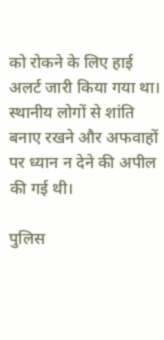को रोकने के लिए हाई अलर्ट जारी किया गया था। स्थानीय लोगों से शांति बनाए रखने और अफवाहों पर ध्यान न देने की अपील की गई थी।

पुलिस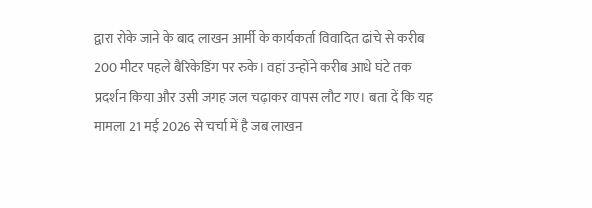द्वारा रोके जाने के बाद लाखन आर्मी के कार्यकर्ता विवादित ढांचे से करीब 200 मीटर पहले बैरिकेडिंग पर रुके। वहां उन्होंने करीब आधे घंटे तक प्रदर्शन किया और उसी जगह जल चढ़ाकर वापस लौट गए। बता दें कि यह मामला 21 मई 2026 से चर्चा में है जब लाखन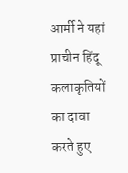आर्मी ने यहां प्राचीन हिंदू कलाकृतियों का दावा करते हुए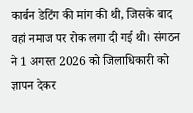कार्बन डेटिंग की मांग की थी, जिसके बाद वहां नमाज पर रोक लगा दी गई थी। संगठन ने 1 अगस्त 2026 को जिलाधिकारी को ज्ञापन देकर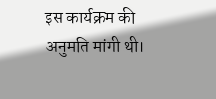इस कार्यक्रम की अनुमति मांगी थी।